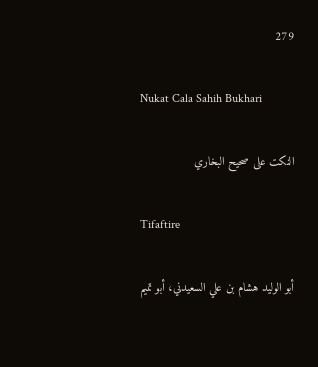279

Nukat Cala Sahih Bukhari

النكت على صحيح البخاري

Tifaftire

أبو الوليد هشام بن علي السعيدني، أبو تميم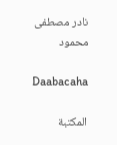نادر مصطفى محمود

Daabacaha

المكتبة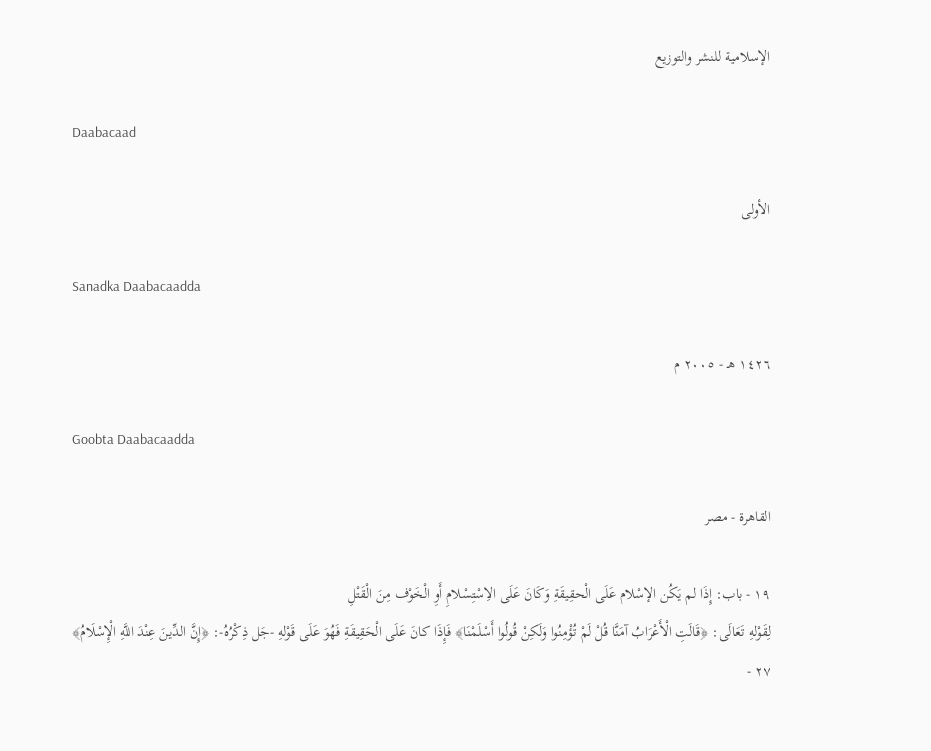الإسلامية للنشر والتوزيع

Daabacaad

الأولى

Sanadka Daabacaadda

١٤٢٦ هـ - ٢٠٠٥ م

Goobta Daabacaadda

القاهرة - مصر

١٩ - باب: إِذَا لم يَكُن الإسْلام عَلَى الْحقِيقَةِ وَكَانَ عَلَى الاِسْتِسْلامِ أَوِ الْخَوْف مِنَ الْقَتْلِ
لِقَوْلهِ تَعَالَى: ﴿قَالَتِ الْأَعْرَابُ آمَنَّا قُلْ لَمْ تُؤْمِنُوا وَلَكِنْ قُولُوا أَسْلَمْنَا﴾ فَإِذَا كانَ عَلَى الْحَقِيقَةِ فَهُوَ عَلَى قَوْلهِ -جَل ذِكْرُهُ-: ﴿إِنَّ الدِّينَ عِنْدَ اللَّهِ الْإِسْلَامُ﴾
٢٧ -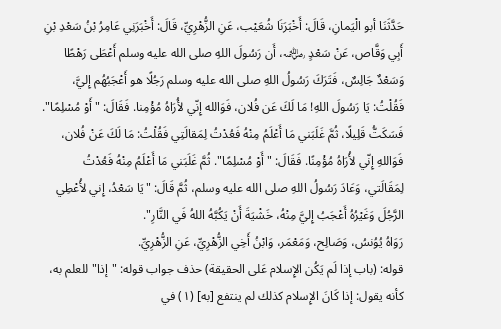حَدَّثَنَا أبو الْيَمانِ، قَالَ: أَخْبَرَنَا شُعَيْب، عَنِ الزُّهْرِيِّ، قَالَ: أَخْبَرَنِي عَامِرُ بْنُ سَعْدِ بْنِ أَبِي وَقَّاص، عَنْ سَعْدٍ ﵁، أَن رَسُولَ اللهِ صلى الله عليه وسلم أَعْطَى رَهْطًا وَسَعْدٌ جَالِسٌ، فَتَرَكَ رَسُولُ اللهِ صلى الله عليه وسلم رَجُلًا هو أَعْجَبُهُم إِليَّ، فَقُلْتُ: يَا رَسُولَ اللهِ! مَا لَكَ عَن فُلان، فَوَالله إِنّي لأُرَاهُ مُؤْمِنا. فَقَالَ: "أَوْ مُسْلِمًا". فَسَكَتُّ قَلِيلًا، ثُمَّ غَلَبَني مَا أَعْلَمُ مِنْهُ فَعُدْتُ لِمَقالَتِي فَقُلْتُ: مَا لَكَ عَنْ فُلان، فَوَاللهِ إِنّي لأُرَاهُ مُؤْمِنًا. فَقَالَ: "أَوْ مُسْلِمًا". ثُمَّ غَلَبَني مَا أَعْلَمُ مِنْهُ فَعُدْتُ لِمَقَالَتي، وَعَادَ رَسُولُ اللهِ صلى الله عليه وسلم، ثُمَّ قَالَ: "يَا سَعْدُ، إِني لأُعْطِي الرَّجُلَ وَغَيْرُهُ أَعْجَبُ إِليَّ مِنْهُ، خَشْيَةَ أَنْ يَكُبَّهُ اللهُ فَي النَّارِ".
رَوَاهُ يُوُنسُ، وَصَالِح، وَمَعْمَر، وَابْنُ أَخِي الزُّهْرِيِّ، عَنِ الزُّهْرِيِّ.
قوله: (باب إذا لَم يَكُن الإِسلام عَلى الحقيقة) حذف جواب قوله: "إذا" للعلم به، كأنه يقول: إذا كَانَ الإِسلام كذلك لم ينتفع [به] (١) في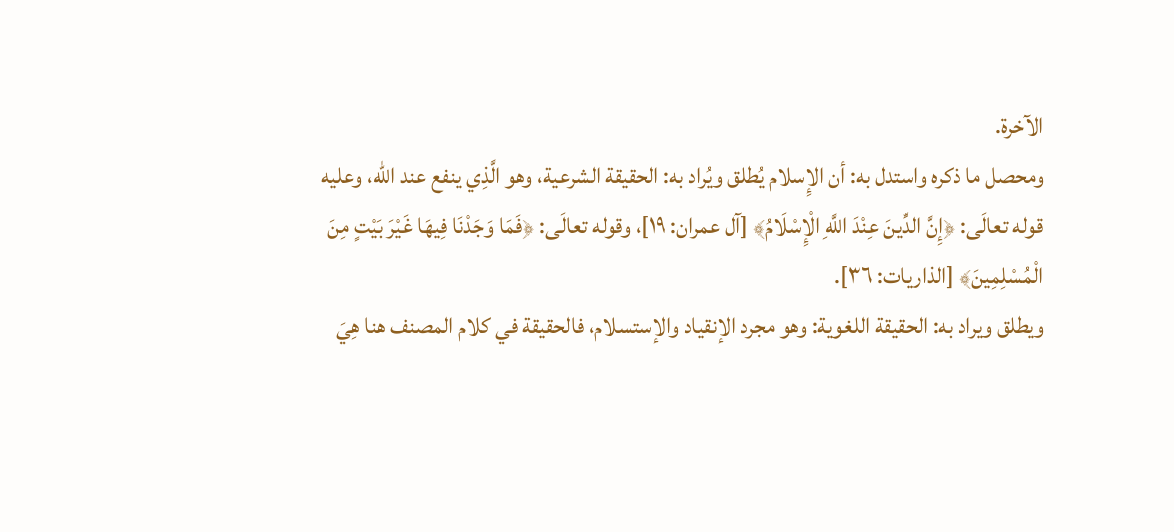الآخرة.
ومحصل ما ذكره واستدل به: أن الإِسلام يُطلق ويُراد به: الحقيقة الشرعية، وهو الَّذِي ينفع عند الله، وعليه قوله تعالَى: ﴿إِنَّ الدِّينَ عِنْدَ اللَّهِ الْإِسْلَامُ﴾ [آل عمران: ١٩]، وقوله تعالَى: ﴿فَمَا وَجَدْنَا فِيهَا غَيْرَ بَيْتٍ مِنَ الْمُسْلِمِينَ﴾ [الذاريات: ٣٦].
ويطلق ويراد به: الحقيقة اللغوية: وهو مجرد الإنقياد والإستسلام، فالحقيقة في كلام المصنف هنا هِيَ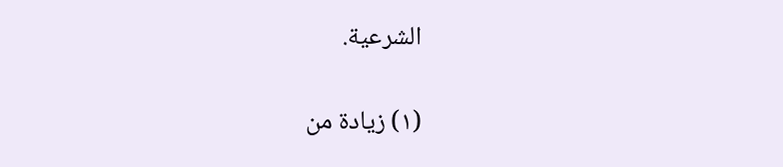الشرعية.

(١) زيادة من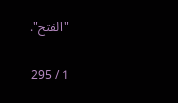"الفتح".

1 / 295